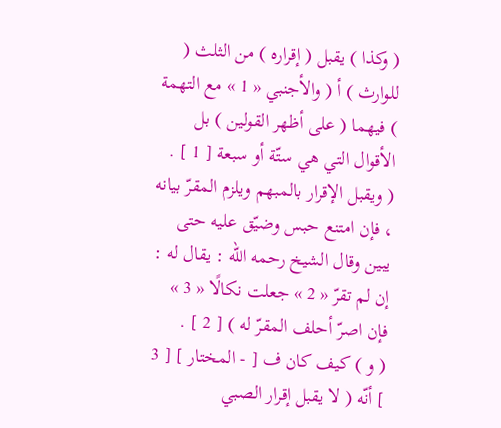( وكذا ) يقبل ( إقراره ) من الثلث ( للوارث ) أ ( والأجنبي « 1 » مع التهمة ) فيهما ( على أظهر القولين ) بل الأقوال التي هي ستّة أو سبعة [ 1 ] .
( ويقبل الإقرار بالمبهم ويلزم المقرّ بيانه ، فإن امتنع حبس وضيّق عليه حتى يبين وقال الشيخ رحمه الله : يقال له : إن لم تقرّ « 2 » جعلت نكالًا « 3 » فإن اصرّ أحلف المقرّ له ) [ 2 ] .
( و ) كيف كان ف [ - المختار ] [ 3 ] أنّه ( لا يقبل إقرار الصبي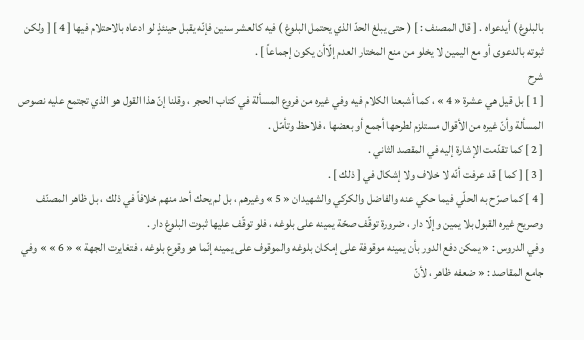بالبلوغ ) أيدعواه . [ قال المصنف : ] ( حتى يبلغ الحدّ الذي يحتمل البلوغ ) فيه كالعشر سنين فإنّه يقبل حينئذٍ لو ادعاه بالاحتلام فيها [ 4 ] [ ولكن ثبوته بالدعوى أو مع اليمين لا يخلو من منع المختار العدم إلّاأن يكون إجماعاً ] .
شرح
[ 1 ] بل قيل هي عشرة « 4 » ، كما أشبعنا الكلام فيه وفي غيره من فروع المسألة في كتاب الحجر ، وقلنا إنّ هذا القول هو الذي تجتمع عليه نصوص المسألة وأنّ غيره من الأقوال مستلزم لطرحها أجمع أو بعضها ، فلاحظ وتأمّل .
[ 2 ] كما تقدّمت الإشارة إليه في المقصد الثاني .
[ 3 ] [ كما ] قد عرفت أنّه لا خلاف ولا إشكال في [ ذلك ] .
[ 4 ] كما صرّح به الحلّي فيما حكي عنه والفاضل والكركي والشهيدان « 5 » وغيرهم ، بل لم يحك أحد منهم خلافاً في ذلك ، بل ظاهر المصنّف وصريح غيره القبول بلا يمين وإلّا دار ، ضرورة توقّف صحّة يمينه على بلوغه ، فلو توقّف عليها ثبوت البلوغ دار .
وفي الدروس : « يمكن دفع الدور بأن يمينه موقوفة على إمكان بلوغه والموقوف على يمينه إنّما هو وقوع بلوغه ، فتغايرت الجهة » « 6 » » وفي جامع المقاصد : « ضعفه ظاهر ، لأنّ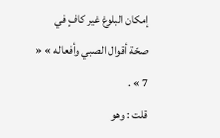إمكان البلوغ غير كافٍ في صحّة أقوال الصبي وأفعاله » « 7 » .
قلت : وهو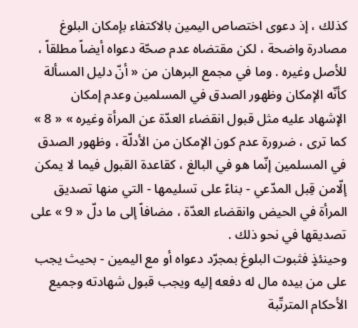كذلك ، إذ دعوى اختصاص اليمين بالاكتفاء بإمكان البلوغ مصادرة واضحة ، لكن مقتضاه عدم صحّة دعواه أيضاً مطلقاً ، للأصل وغيره . وما في مجمع البرهان من « أنّ دليل المسألة كأنّه الإمكان وظهور الصدق في المسلمين وعدم إمكان الإشهاد عليه مثل قبول انقضاء العدّة عن المرأة وغيره » « 8 » كما ترى ، ضرورة عدم كون الإمكان من الأدلّة ، وظهور الصدق في المسلمين إنّما هو في البالغ ، كقاعدة القبول فيما لا يمكن إلّامن قِبل المدّعي - بناءً على تسليمها - التي منها تصديق المرأة في الحيض وانقضاء العدّة ، مضافاً إلى ما دلّ « 9 » على تصديقها في نحو ذلك .
وحينئذٍ فثبوت البلوغ بمجرّد دعواه أو مع اليمين - بحيث يجب على من بيده مال له دفعه إليه ويجب قبول شهادته وجميع الأحكام المترتّبة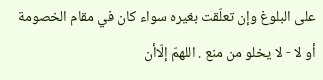على البلوغ وإن تعلّقت بغيره سواء كان في مقام الخصومة أو لا - لا يخلو من منع . اللهمّ إلّاأن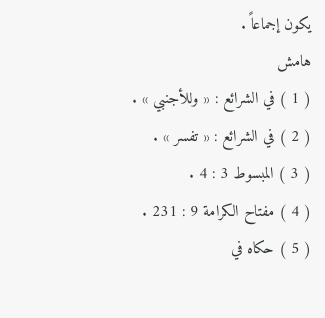يكون إجماعاً .
هامش
( 1 ) في الشرائع : « وللأجنبي » .
( 2 ) في الشرائع : « تفسر » .
( 3 ) المبسوط 3 : 4 .
( 4 ) مفتاح الكرامة 9 : 231 .
( 5 ) حكاه في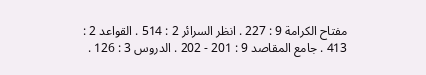مفتاح الكرامة 9 : 227 . انظر السرائر 2 : 514 . القواعد 2 : 413 . جامع المقاصد 9 : 201 - 202 . الدروس 3 : 126 .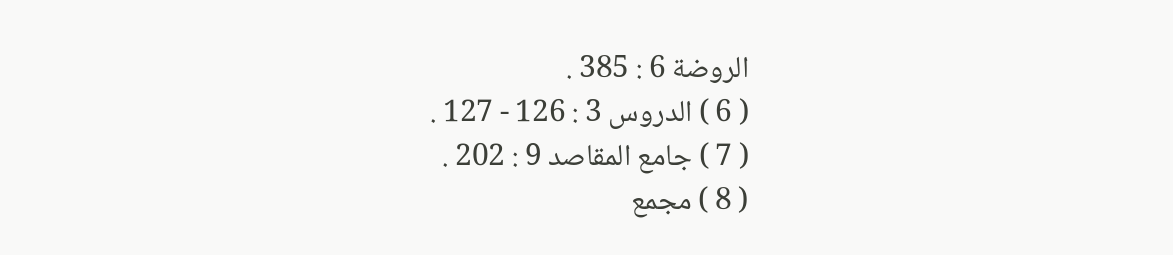الروضة 6 : 385 .
( 6 ) الدروس 3 : 126 - 127 .
( 7 ) جامع المقاصد 9 : 202 .
( 8 ) مجمع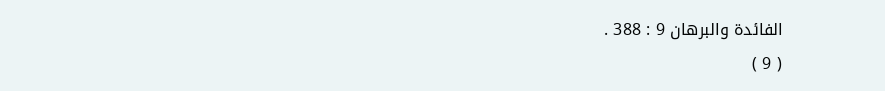الفائدة والبرهان 9 : 388 .
( 9 )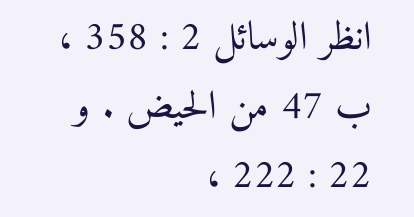انظر الوسائل 2 : 358 ، ب 47 من الحيض . و 22 : 222 ،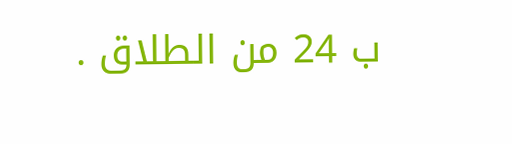ب 24 من الطلاق .